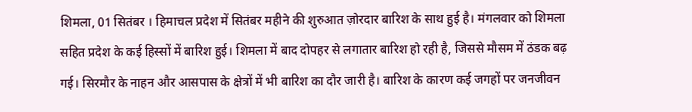शिमला, 01 सितंबर । हिमाचल प्रदेश में सितंबर महीने की शुरुआत ज़ोरदार बारिश के साथ हुई है। मंगलवार को शिमला सहित प्रदेश के कई हिस्सों में बारिश हुई। शिमला में बाद दोपहर से लगातार बारिश हो रही है, जिससे मौसम में ठंडक बढ़ गई। सिरमौर के नाहन और आसपास के क्षेत्रों में भी बारिश का दौर जारी है। बारिश के कारण कई जगहों पर जनजीवन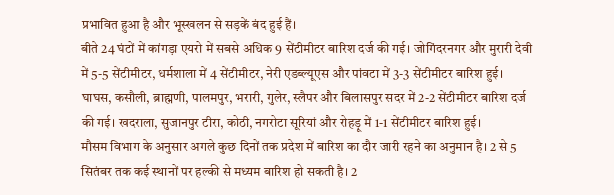प्रभावित हुआ है और भूस्खलन से सड़कें बंद हुई हैं।
बीते 24 घंटों में कांगड़ा एयरो में सबसे अधिक 9 सेंटीमीटर बारिश दर्ज की गई। जोगिंदरनगर और मुरारी देवी में 5-5 सेंटीमीटर, धर्मशाला में 4 सेंटीमीटर, नेरी एडब्ल्यूएस और पांवटा में 3-3 सेंटीमीटर बारिश हुई। घाघस, कसौली, ब्राह्मणी, पालमपुर, भरारी, गुलेर, स्लैपर और बिलासपुर सदर में 2-2 सेंटीमीटर बारिश दर्ज की गई। खदराला, सुजानपुर टीरा, कोठी, नगरोटा सूरियां और रोहड़ू में 1-1 सेंटीमीटर बारिश हुई।
मौसम विभाग के अनुसार अगले कुछ दिनों तक प्रदेश में बारिश का दौर जारी रहने का अनुमान है। 2 से 5 सितंबर तक कई स्थानों पर हल्की से मध्यम बारिश हो सकती है। 2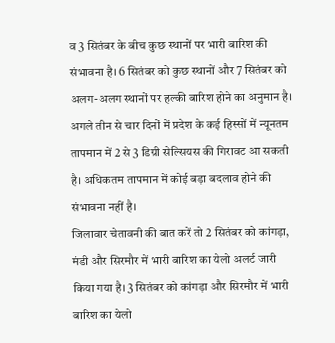व 3 सितंबर के बीच कुछ स्थानों पर भारी बारिश की संभावना है। 6 सितंबर को कुछ स्थानों और 7 सितंबर को अलग-अलग स्थानों पर हल्की बारिश होने का अनुमान है। अगले तीन से चार दिनों में प्रदेश के कई हिस्सों में न्यूनतम तापमान में 2 से 3 डिग्री सेल्सियस की गिरावट आ सकती है। अधिकतम तापमान में कोई बड़ा बदलाव होने की संभावना नहीं है।
जिलावार चेतावनी की बात करें तो 2 सितंबर को कांगड़ा, मंडी और सिरमौर में भारी बारिश का येलो अलर्ट जारी किया गया है। 3 सितंबर को कांगड़ा और सिरमौर में भारी बारिश का येलो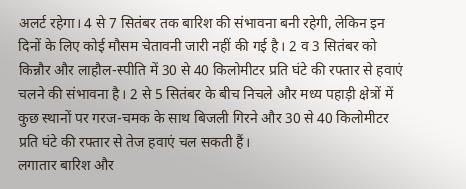अलर्ट रहेगा। 4 से 7 सितंबर तक बारिश की संभावना बनी रहेगी, लेकिन इन दिनों के लिए कोई मौसम चेतावनी जारी नहीं की गई है। 2 व 3 सितंबर को किन्नौर और लाहौल-स्पीति में 30 से 40 किलोमीटर प्रति घंटे की रफ्तार से हवाएं चलने की संभावना है। 2 से 5 सितंबर के बीच निचले और मध्य पहाड़ी क्षेत्रों में कुछ स्थानों पर गरज-चमक के साथ बिजली गिरने और 30 से 40 किलोमीटर प्रति घंटे की रफ्तार से तेज हवाएं चल सकती हैं।
लगातार बारिश और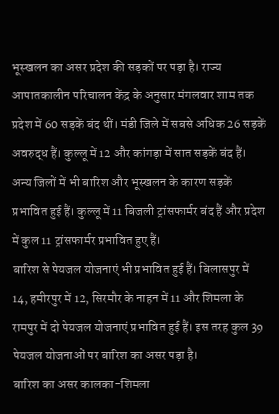भूस्खलन का असर प्रदेश की सड़कों पर पड़ा है। राज्य आपातकालीन परिचालन केंद्र के अनुसार मंगलवार शाम तक प्रदेश में 60 सड़कें बंद थीं। मंडी जिले में सबसे अधिक 26 सड़कें अवरुद्ध हैं। कुल्लू में 12 और कांगड़ा में सात सड़कें बंद हैं। अन्य जिलों में भी बारिश और भूस्खलन के कारण सड़कें प्रभावित हुई हैं। कुल्लू में 11 बिजली ट्रांसफार्मर बंद हैं और प्रदेश में कुल 11 ट्रांसफार्मर प्रभावित हुए हैं।
बारिश से पेयजल योजनाएं भी प्रभावित हुई हैं। बिलासपुर में 14, हमीरपुर में 12, सिरमौर के नाहन में 11 और शिमला के रामपुर में दो पेयजल योजनाएं प्रभावित हुई हैं। इस तरह कुल 39 पेयजल योजनाओं पर बारिश का असर पड़ा है।
बारिश का असर कालका-शिमला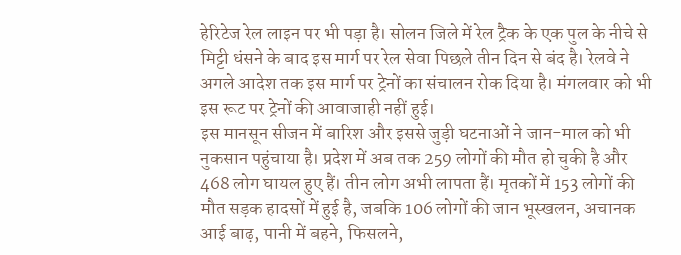हेरिटेज रेल लाइन पर भी पड़ा है। सोलन जिले में रेल ट्रैक के एक पुल के नीचे से मिट्टी धंसने के बाद इस मार्ग पर रेल सेवा पिछले तीन दिन से बंद है। रेलवे ने अगले आदेश तक इस मार्ग पर ट्रेनों का संचालन रोक दिया है। मंगलवार को भी इस रूट पर ट्रेनों की आवाजाही नहीं हुई।
इस मानसून सीजन में बारिश और इससे जुड़ी घटनाओं ने जान-माल को भी नुकसान पहुंचाया है। प्रदेश में अब तक 259 लोगों की मौत हो चुकी है और 468 लोग घायल हुए हैं। तीन लोग अभी लापता हैं। मृतकों में 153 लोगों की मौत सड़क हादसों में हुई है, जबकि 106 लोगों की जान भूस्खलन, अचानक आई बाढ़, पानी में बहने, फिसलने,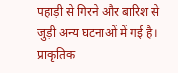पहाड़ी से गिरने और बारिश से जुड़ी अन्य घटनाओं में गई है।
प्राकृतिक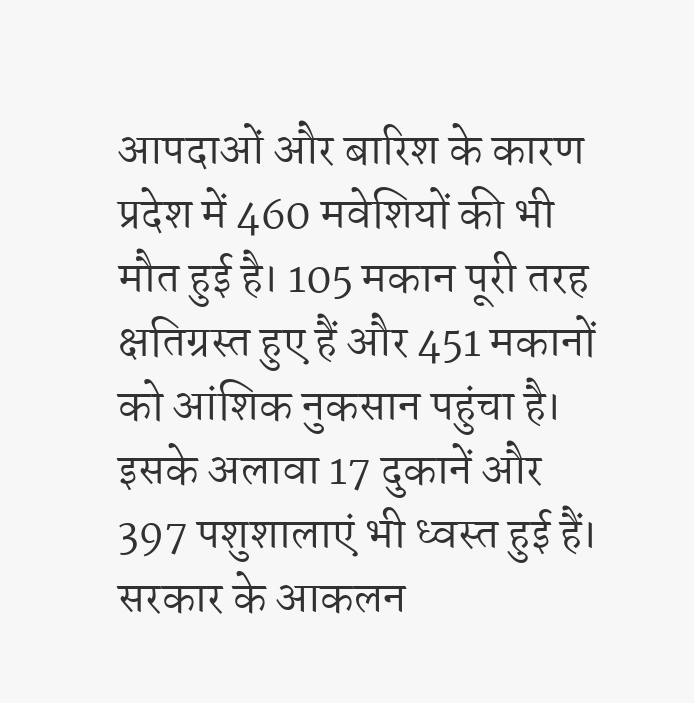आपदाओं और बारिश के कारण प्रदेश में 460 मवेशियों की भी मौत हुई है। 105 मकान पूरी तरह क्षतिग्रस्त हुए हैं और 451 मकानों को आंशिक नुकसान पहुंचा है। इसके अलावा 17 दुकानें और 397 पशुशालाएं भी ध्वस्त हुई हैं। सरकार के आकलन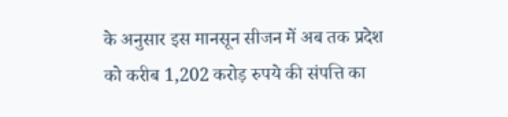के अनुसार इस मानसून सीजन में अब तक प्रदेश को करीब 1,202 करोड़ रुपये की संपत्ति का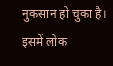नुकसान हो चुका है। इसमें लोक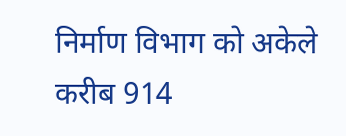निर्माण विभाग को अकेले करीब 914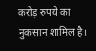करोड़ रुपये का नुकसान शामिल है।